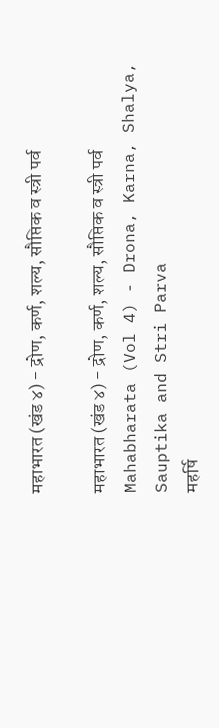महाभारत (खंड ४) - द्रोण, कर्ण, शल्य, सौप्तिक व स्त्री पर्व

महाभारत (खंड ४) - द्रोण, कर्ण, शल्य, सौप्तिक व स्त्री पर्व
Mahabharata (Vol 4) - Drona, Karna, Shalya, Sauptika and Stri Parva
महर्षि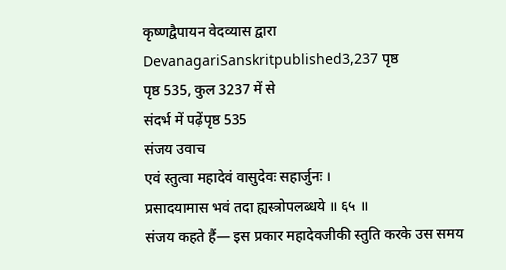कृष्णद्वैपायन वेदव्यास द्वारा
DevanagariSanskritpublished3,237 पृष्ठ
पृष्ठ 535, कुल 3237 में से
संदर्भ में पढ़ेंपृष्ठ 535
संजय उवाच
एवं स्तुत्वा महादेवं वासुदेवः सहार्जुनः ।
प्रसादयामास भवं तदा ह्यस्त्रोपलब्धये ॥ ६५ ॥
संजय कहते हैं— इस प्रकार महादेवजीकी स्तुति करके उस समय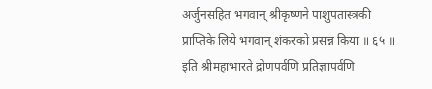अर्जुनसहित भगवान् श्रीकृष्णने पाशुपतास्त्रकी प्राप्तिके लिये भगवान् शंकरको प्रसन्न किया ॥ ६५ ॥
इति श्रीमहाभारते द्रोणपर्वणि प्रतिज्ञापर्वणि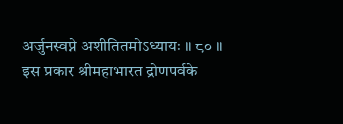अर्जुनस्वप्ने अशीतितमोऽध्यायः ॥ ८० ॥
इस प्रकार श्रीमहाभारत द्रोणपर्वके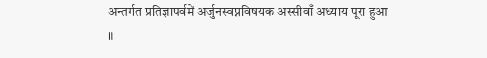अन्तर्गत प्रतिज्ञापर्वमें अर्जुनस्वप्नविषयक अस्सीवाँ अध्याय पूरा हुआ ॥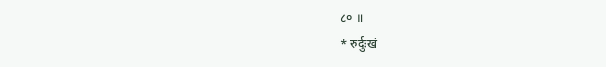८० ॥
* रुर्दुःखं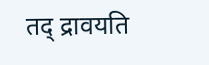तद् द्रावयति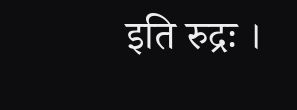इति रुद्रः ।